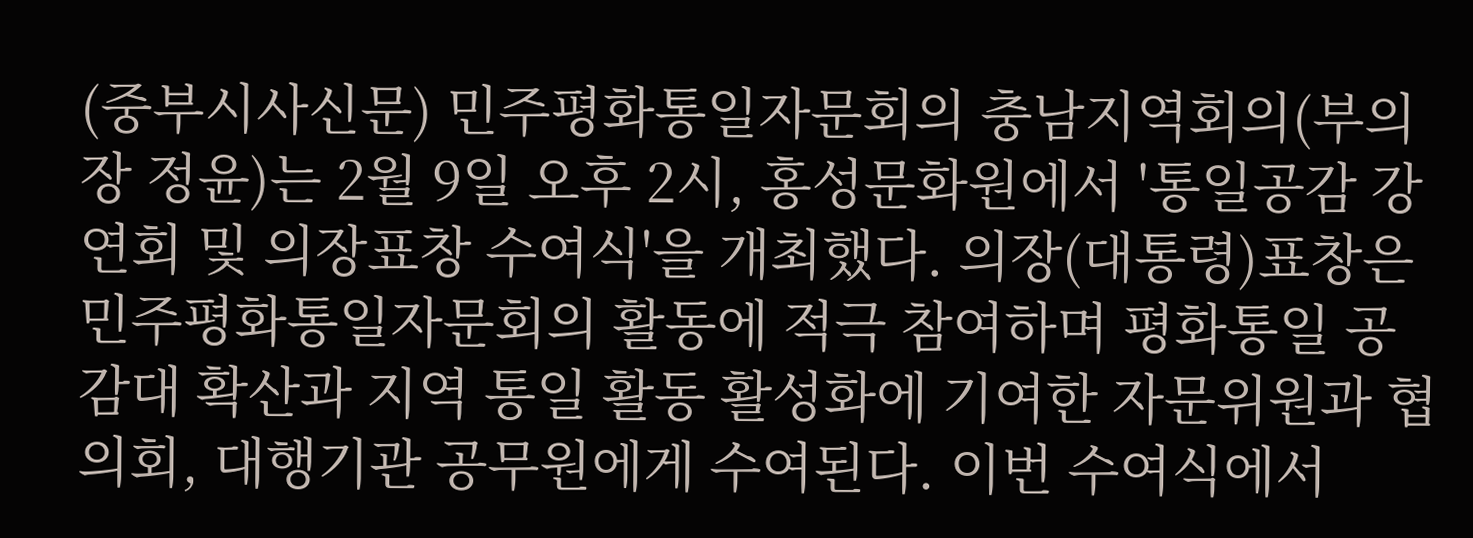(중부시사신문) 민주평화통일자문회의 충남지역회의(부의장 정윤)는 2월 9일 오후 2시, 홍성문화원에서 '통일공감 강연회 및 의장표창 수여식'을 개최했다. 의장(대통령)표창은 민주평화통일자문회의 활동에 적극 참여하며 평화통일 공감대 확산과 지역 통일 활동 활성화에 기여한 자문위원과 협의회, 대행기관 공무원에게 수여된다. 이번 수여식에서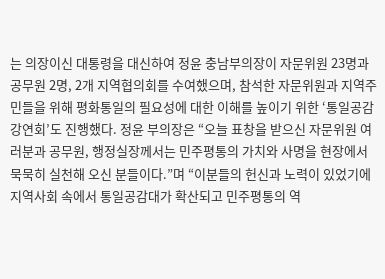는 의장이신 대통령을 대신하여 정윤 충남부의장이 자문위원 23명과 공무원 2명, 2개 지역협의회를 수여했으며, 참석한 자문위원과 지역주민들을 위해 평화통일의 필요성에 대한 이해를 높이기 위한 ‘통일공감 강연회’도 진행했다. 정윤 부의장은 “오늘 표창을 받으신 자문위원 여러분과 공무원, 행정실장께서는 민주평통의 가치와 사명을 현장에서 묵묵히 실천해 오신 분들이다.”며 “이분들의 헌신과 노력이 있었기에 지역사회 속에서 통일공감대가 확산되고 민주평통의 역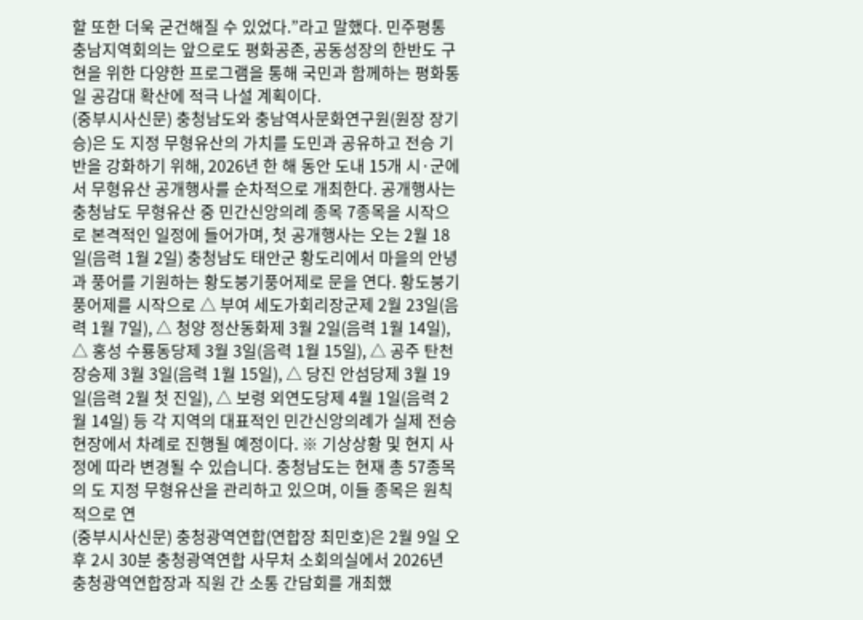할 또한 더욱 굳건해질 수 있었다.”라고 말했다. 민주평통 충남지역회의는 앞으로도 평화공존, 공동성장의 한반도 구현을 위한 다양한 프로그램을 통해 국민과 함께하는 평화통일 공감대 확산에 적극 나설 계획이다.
(중부시사신문) 충청남도와 충남역사문화연구원(원장 장기승)은 도 지정 무형유산의 가치를 도민과 공유하고 전승 기반을 강화하기 위해, 2026년 한 해 동안 도내 15개 시·군에서 무형유산 공개행사를 순차적으로 개최한다. 공개행사는 충청남도 무형유산 중 민간신앙의례 종목 7종목을 시작으로 본격적인 일정에 들어가며, 첫 공개행사는 오는 2월 18일(음력 1월 2일) 충청남도 태안군 황도리에서 마을의 안녕과 풍어를 기원하는 황도붕기풍어제로 문을 연다. 황도붕기풍어제를 시작으로 △ 부여 세도가회리장군제 2월 23일(음력 1월 7일), △ 청양 정산동화제 3월 2일(음력 1월 14일), △ 홍성 수룡동당제 3월 3일(음력 1월 15일), △ 공주 탄천장승제 3월 3일(음력 1월 15일), △ 당진 안섬당제 3월 19일(음력 2월 첫 진일), △ 보령 외연도당제 4월 1일(음력 2월 14일) 등 각 지역의 대표적인 민간신앙의례가 실제 전승 현장에서 차례로 진행될 예정이다. ※ 기상상황 및 현지 사정에 따라 변경될 수 있습니다. 충청남도는 현재 총 57종목의 도 지정 무형유산을 관리하고 있으며, 이들 종목은 원칙적으로 연
(중부시사신문) 충청광역연합(연합장 최민호)은 2월 9일 오후 2시 30분 충청광역연합 사무처 소회의실에서 2026년 충청광역연합장과 직원 간 소통 간담회를 개최했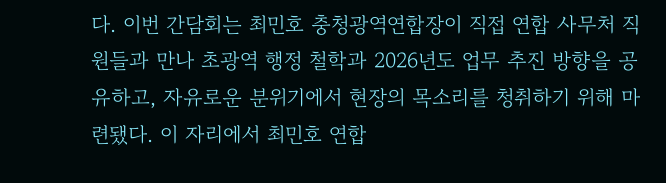다. 이번 간담회는 최민호 충청광역연합장이 직접 연합 사무처 직원들과 만나 초광역 행정 철학과 2026년도 업무 추진 방향을 공유하고, 자유로운 분위기에서 현장의 목소리를 청취하기 위해 마련됐다. 이 자리에서 최민호 연합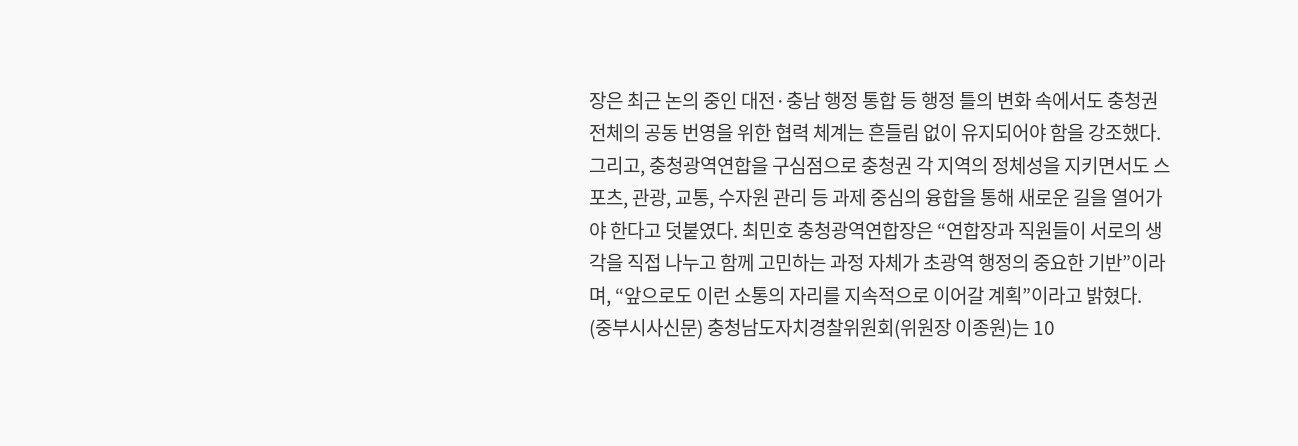장은 최근 논의 중인 대전·충남 행정 통합 등 행정 틀의 변화 속에서도 충청권 전체의 공동 번영을 위한 협력 체계는 흔들림 없이 유지되어야 함을 강조했다. 그리고, 충청광역연합을 구심점으로 충청권 각 지역의 정체성을 지키면서도 스포츠, 관광, 교통, 수자원 관리 등 과제 중심의 융합을 통해 새로운 길을 열어가야 한다고 덧붙였다. 최민호 충청광역연합장은 “연합장과 직원들이 서로의 생각을 직접 나누고 함께 고민하는 과정 자체가 초광역 행정의 중요한 기반”이라며, “앞으로도 이런 소통의 자리를 지속적으로 이어갈 계획”이라고 밝혔다.
(중부시사신문) 충청남도자치경찰위원회(위원장 이종원)는 10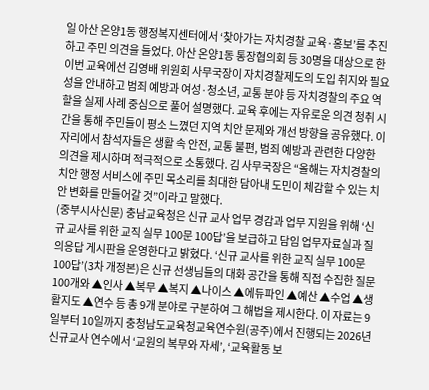일 아산 온양1동 행정복지센터에서 ‘찾아가는 자치경찰 교육·홍보’를 추진하고 주민 의견을 들었다. 아산 온양1동 통장협의회 등 30명을 대상으로 한 이번 교육에선 김영배 위원회 사무국장이 자치경찰제도의 도입 취지와 필요성을 안내하고 범죄 예방과 여성·청소년, 교통 분야 등 자치경찰의 주요 역할을 실제 사례 중심으로 풀어 설명했다. 교육 후에는 자유로운 의견 청취 시간을 통해 주민들이 평소 느꼈던 지역 치안 문제와 개선 방향을 공유했다. 이 자리에서 참석자들은 생활 속 안전, 교통 불편, 범죄 예방과 관련한 다양한 의견을 제시하며 적극적으로 소통했다. 김 사무국장은 “올해는 자치경찰의 치안 행정 서비스에 주민 목소리를 최대한 담아내 도민이 체감할 수 있는 치안 변화를 만들어갈 것”이라고 말했다.
(중부시사신문) 충남교육청은 신규 교사 업무 경감과 업무 지원을 위해 ‘신규 교사를 위한 교직 실무 100문 100답’을 보급하고 담임 업무자료실과 질의응답 게시판을 운영한다고 밝혔다. ‘신규 교사를 위한 교직 실무 100문 100답’(3차 개정본)은 신규 선생님들의 대화 공간을 통해 직접 수집한 질문 100개와 ▲인사 ▲복무 ▲복지 ▲나이스 ▲에듀파인 ▲예산 ▲수업 ▲생활지도 ▲연수 등 총 9개 분야로 구분하여 그 해법을 제시한다. 이 자료는 9일부터 10일까지 충청남도교육청교육연수원(공주)에서 진행되는 2026년 신규교사 연수에서 ‘교원의 복무와 자세’, ‘교육활동 보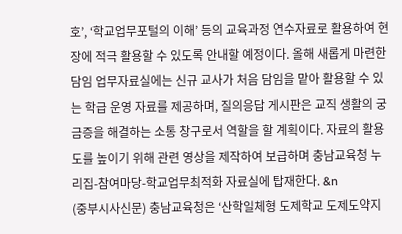호’, ‘학교업무포털의 이해’ 등의 교육과정 연수자료로 활용하여 현장에 적극 활용할 수 있도록 안내할 예정이다. 올해 새롭게 마련한 담임 업무자료실에는 신규 교사가 처음 담임을 맡아 활용할 수 있는 학급 운영 자료를 제공하며, 질의응답 게시판은 교직 생활의 궁금증을 해결하는 소통 창구로서 역할을 할 계획이다. 자료의 활용도를 높이기 위해 관련 영상을 제작하여 보급하며 충남교육청 누리집-참여마당-학교업무최적화 자료실에 탑재한다. &n
(중부시사신문) 충남교육청은 ‘산학일체형 도제학교 도제도약지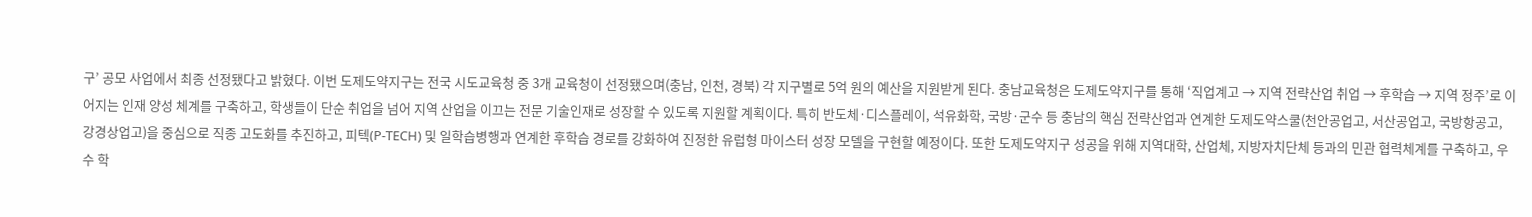구’ 공모 사업에서 최종 선정됐다고 밝혔다. 이번 도제도약지구는 전국 시도교육청 중 3개 교육청이 선정됐으며(충남, 인천, 경북) 각 지구별로 5억 원의 예산을 지원받게 된다. 충남교육청은 도제도약지구를 통해 ‘직업계고 → 지역 전략산업 취업 → 후학습 → 지역 정주’로 이어지는 인재 양성 체계를 구축하고, 학생들이 단순 취업을 넘어 지역 산업을 이끄는 전문 기술인재로 성장할 수 있도록 지원할 계획이다. 특히 반도체·디스플레이, 석유화학, 국방·군수 등 충남의 핵심 전략산업과 연계한 도제도약스쿨(천안공업고, 서산공업고, 국방항공고, 강경상업고)을 중심으로 직종 고도화를 추진하고, 피텍(P-TECH) 및 일학습병행과 연계한 후학습 경로를 강화하여 진정한 유럽형 마이스터 성장 모델을 구현할 예정이다. 또한 도제도약지구 성공을 위해 지역대학, 산업체, 지방자치단체 등과의 민관 협력체계를 구축하고, 우수 학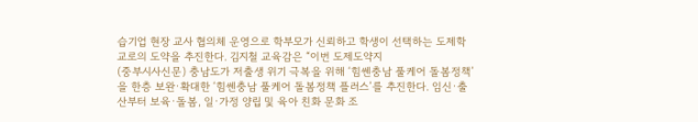습기업 현장 교사 협의체 운영으로 학부모가 신뢰하고 학생이 선택하는 도제학교로의 도약을 추진한다. 김지철 교육감은 “이번 도제도약지
(중부시사신문) 충남도가 저출생 위기 극복을 위해 ‘힘쎈충남 풀케어 돌봄정책’을 한층 보완·확대한 ‘힘쎈충남 풀케어 돌봄정책 플러스’를 추진한다. 임신·출산부터 보육·돌봄, 일·가정 양립 및 육아 친화 문화 조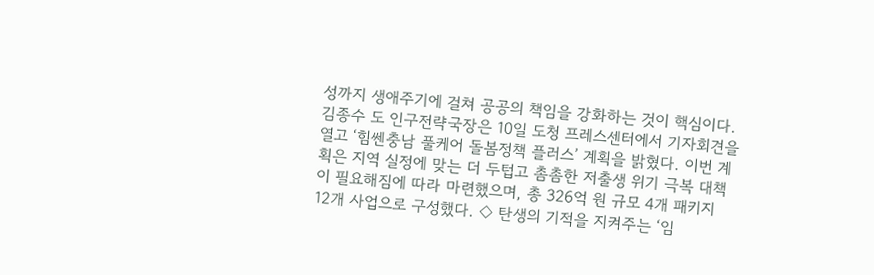성까지 생애주기에 걸쳐 공공의 책임을 강화하는 것이 핵심이다. 김종수 도 인구전략국장은 10일 도청 프레스센터에서 기자회견을 열고 ‘힘쎈충남 풀케어 돌봄정책 플러스’ 계획을 밝혔다. 이번 계획은 지역 실정에 맞는 더 두텁고 촘촘한 저출생 위기 극복 대책이 필요해짐에 따라 마련했으며, 총 326억 원 규모 4개 패키지 12개 사업으로 구성했다. ◇ 탄생의 기적을 지켜주는 ‘임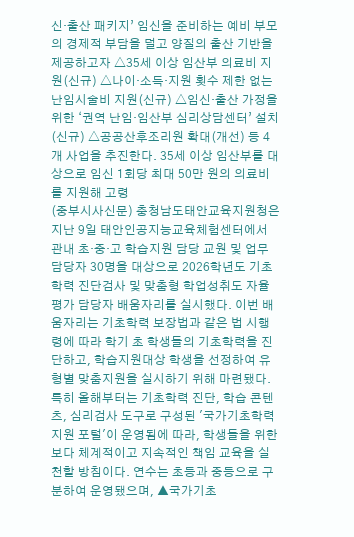신·출산 패키지’ 임신을 준비하는 예비 부모의 경제적 부담을 덜고 양질의 출산 기반을 제공하고자 △35세 이상 임산부 의료비 지원(신규) △나이·소득·지원 횟수 제한 없는 난임시술비 지원(신규) △임신·출산 가정을 위한 ‘권역 난임·임산부 심리상담센터’ 설치(신규) △공공산후조리원 확대(개선) 등 4개 사업을 추진한다. 35세 이상 임산부를 대상으로 임신 1회당 최대 50만 원의 의료비를 지원해 고령
(중부시사신문) 충청남도태안교육지원청은 지난 9일 태안인공지능교육체험센터에서 관내 초·중·고 학습지원 담당 교원 및 업무 담당자 30명을 대상으로 2026학년도 기초학력 진단검사 및 맞춤형 학업성취도 자율평가 담당자 배움자리를 실시했다. 이번 배움자리는 기초학력 보장법과 같은 법 시행령에 따라 학기 초 학생들의 기초학력을 진단하고, 학습지원대상 학생을 선정하여 유형별 맞춤지원을 실시하기 위해 마련됐다. 특히 올해부터는 기초학력 진단, 학습 콘텐츠, 심리검사 도구로 구성된 '국가기초학력지원 포털'이 운영됨에 따라, 학생들을 위한 보다 체계적이고 지속적인 책임 교육을 실천할 방침이다. 연수는 초등과 중등으로 구분하여 운영됐으며, ▲국가기초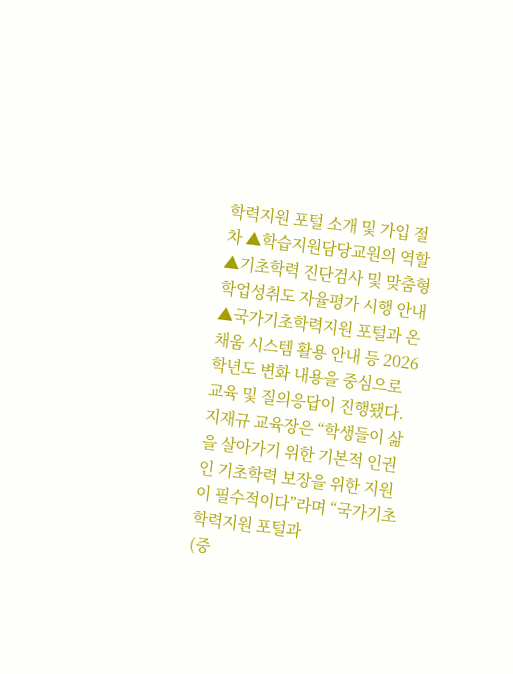학력지원 포털 소개 및 가입 절차 ▲학습지원담당교원의 역할 ▲기초학력 진단검사 및 맞춤형 학업성취도 자율평가 시행 안내 ▲국가기초학력지원 포털과 온채움 시스템 활용 안내 등 2026학년도 변화 내용을 중심으로 교육 및 질의응답이 진행됐다. 지재규 교육장은 “학생들이 삶을 살아가기 위한 기본적 인권인 기초학력 보장을 위한 지원이 필수적이다”라며 “국가기초학력지원 포털과
(중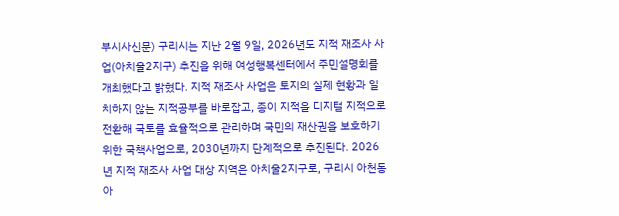부시사신문) 구리시는 지난 2월 9일, 2026년도 지적 재조사 사업(아치울2지구) 추진을 위해 여성행복센터에서 주민설명회를 개최했다고 밝혔다. 지적 재조사 사업은 토지의 실제 현황과 일치하지 않는 지적공부를 바로잡고, 종이 지적을 디지털 지적으로 전환해 국토를 효율적으로 관리하며 국민의 재산권을 보호하기 위한 국책사업으로, 2030년까지 단계적으로 추진된다. 2026년 지적 재조사 사업 대상 지역은 아치울2지구로, 구리시 아천동 아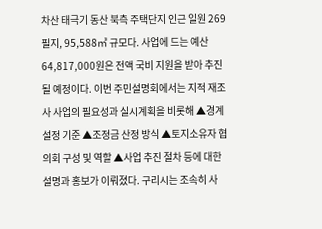차산 태극기 동산 북측 주택단지 인근 일원 269필지, 95,588㎡ 규모다. 사업에 드는 예산 64,817,000원은 전액 국비 지원을 받아 추진될 예정이다. 이번 주민설명회에서는 지적 재조사 사업의 필요성과 실시계획을 비롯해 ▲경계 설정 기준 ▲조정금 산정 방식 ▲토지소유자 협의회 구성 및 역할 ▲사업 추진 절차 등에 대한 설명과 홍보가 이뤄졌다. 구리시는 조속히 사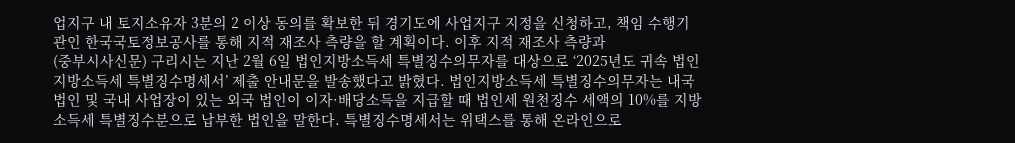업지구 내 토지소유자 3분의 2 이상 동의를 확보한 뒤 경기도에 사업지구 지정을 신청하고, 책임 수행기관인 한국국토정보공사를 통해 지적 재조사 측량을 할 계획이다. 이후 지적 재조사 측량과
(중부시사신문) 구리시는 지난 2월 6일 법인지방소득세 특별징수의무자를 대상으로 ‘2025년도 귀속 법인지방소득세 특별징수명세서’ 제출 안내문을 발송했다고 밝혔다. 법인지방소득세 특별징수의무자는 내국법인 및 국내 사업장이 있는 외국 법인이 이자·배당소득을 지급할 때 법인세 원천징수 세액의 10%를 지방소득세 특별징수분으로 납부한 법인을 말한다. 특별징수명세서는 위택스를 통해 온라인으로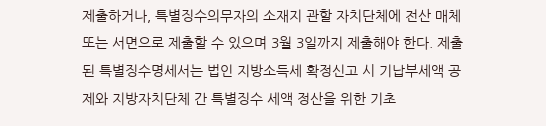제출하거나, 특별징수의무자의 소재지 관할 자치단체에 전산 매체 또는 서면으로 제출할 수 있으며 3월 3일까지 제출해야 한다. 제출된 특별징수명세서는 법인 지방소득세 확정신고 시 기납부세액 공제와 지방자치단체 간 특별징수 세액 정산을 위한 기초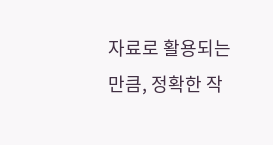자료로 활용되는 만큼, 정확한 작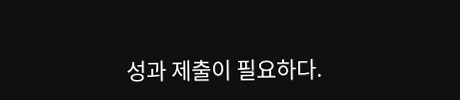성과 제출이 필요하다.